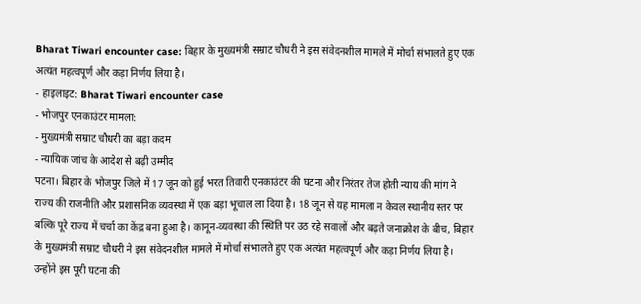Bharat Tiwari encounter case: बिहार के मुख्यमंत्री सम्राट चौधरी ने इस संवेदनशील मामले में मोर्चा संभालते हुए एक अत्यंत महत्वपूर्ण और कड़ा निर्णय लिया है।
- हाइलाइट: Bharat Tiwari encounter case
- भोजपुर एनकाउंटर मामला:
- मुख्यमंत्री सम्राट चौधरी का बड़ा कदम
- न्यायिक जांच के आदेश से बढ़ी उम्मीद
पटना। बिहार के भोजपुर जिले में 17 जून को हुई भरत तिवारी एनकाउंटर की घटना और निरंतर तेज होती न्याय की मांग ने राज्य की राजनीति और प्रशासनिक व्यवस्था में एक बड़ा भूचाल ला दिया है। 18 जून से यह मामला न केवल स्थानीय स्तर पर बल्कि पूरे राज्य में चर्चा का केंद्र बना हुआ है। कानून-व्यवस्था की स्थिति पर उठ रहे सवालों और बढ़ते जनाक्रोश के बीच, बिहार के मुख्यमंत्री सम्राट चौधरी ने इस संवेदनशील मामले में मोर्चा संभालते हुए एक अत्यंत महत्वपूर्ण और कड़ा निर्णय लिया है। उन्होंने इस पूरी घटना की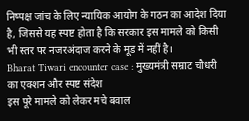निष्पक्ष जांच के लिए न्यायिक आयोग के गठन का आदेश दिया है, जिससे यह स्पष्ट होता है कि सरकार इस मामले को किसी भी स्तर पर नजरअंदाज करने के मूड में नहीं है।
Bharat Tiwari encounter case : मुख्यमंत्री सम्राट चौधरी का एक्शन और स्पष्ट संदेश
इस पूरे मामले को लेकर मचे बवाल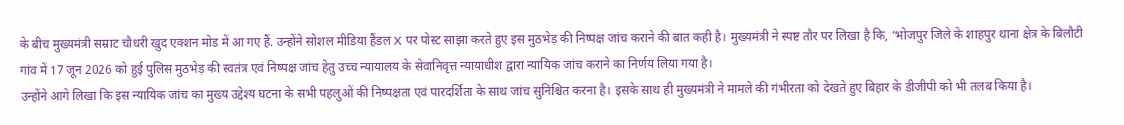के बीच मुख्यमंत्री सम्राट चौधरी खुद एक्शन मोड में आ गए हैं. उन्होंने सोशल मीडिया हैंडल X पर पोस्ट साझा करते हुए इस मुठभेड़ की निष्पक्ष जांच कराने की बात कही है। मुख्यमंत्री ने स्पष्ट तौर पर लिखा है कि, ‘भोजपुर जिले के शाहपुर थाना क्षेत्र के बिलौटी गांव में 17 जून 2026 को हुई पुलिस मुठभेड़ की स्वतंत्र एवं निष्पक्ष जांच हेतु उच्च न्यायालय के सेवानिवृत्त न्यायाधीश द्वारा न्यायिक जांच कराने का निर्णय लिया गया है।
उन्होंने आगे लिखा कि इस न्यायिक जांच का मुख्य उद्देश्य घटना के सभी पहलुओं की निष्पक्षता एवं पारदर्शिता के साथ जांच सुनिश्चित करना है। इसके साथ ही मुख्यमंत्री ने मामले की गंभीरता को देखते हुए बिहार के डीजीपी को भी तलब किया है।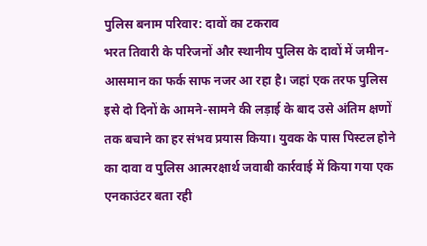पुलिस बनाम परिवार: दावों का टकराव
भरत तिवारी के परिजनों और स्थानीय पुलिस के दावों में जमीन-आसमान का फर्क साफ नजर आ रहा है। जहां एक तरफ पुलिस इसे दो दिनों के आमने-सामने की लड़ाई के बाद उसे अंतिम क्षणों तक बचाने का हर संभव प्रयास किया। युवक के पास पिस्टल होने का दावा व पुलिस आत्मरक्षार्थ जवाबी कार्रवाई में किया गया एक एनकाउंटर बता रही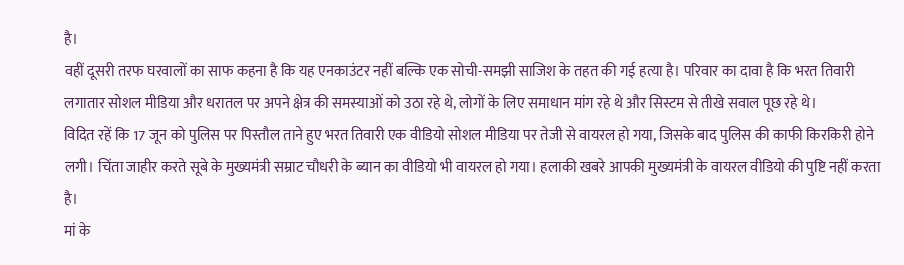है।
वहीं दूसरी तरफ घरवालों का साफ कहना है कि यह एनकाउंटर नहीं बल्कि एक सोची-समझी साजिश के तहत की गई हत्या है। परिवार का दावा है कि भरत तिवारी लगातार सोशल मीडिया और धरातल पर अपने क्षेत्र की समस्याओं को उठा रहे थे, लोगों के लिए समाधान मांग रहे थे और सिस्टम से तीखे सवाल पूछ रहे थे।
विदित रहें कि 17 जून को पुलिस पर पिस्तौल ताने हुए भरत तिवारी एक वीडियो सोशल मीडिया पर तेजी से वायरल हो गया, जिसके बाद पुलिस की काफी किरकिरी होने लगी। चिंता जाहीर करते सूबे के मुख्यमंत्री सम्राट चौधरी के ब्यान का वीडियो भी वायरल हो गया। हलाकी खबरे आपकी मुख्यमंत्री के वायरल वीडियो की पुष्टि नहीं करता है।
मां के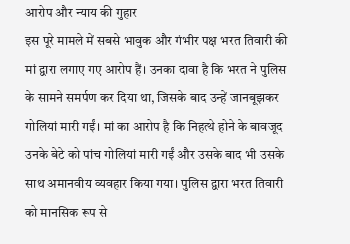आरोप और न्याय की गुहार
इस पूरे मामले में सबसे भावुक और गंभीर पक्ष भरत तिवारी की मां द्वारा लगाए गए आरोप हैं। उनका दावा है कि भरत ने पुलिस के सामने समर्पण कर दिया था, जिसके बाद उन्हें जानबूझकर गोलियां मारी गईं। मां का आरोप है कि निहत्थे होने के बावजूद उनके बेटे को पांच गोलियां मारी गईं और उसके बाद भी उसके साथ अमानवीय व्यवहार किया गया। पुलिस द्वारा भरत तिवारी को मानसिक रूप से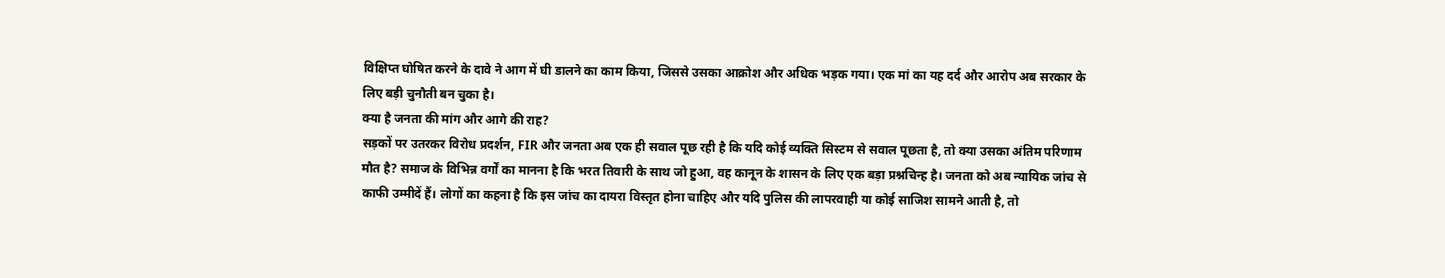विक्षिप्त घोषित करने के दावे ने आग में घी डालने का काम किया, जिससे उसका आक्रोश और अधिक भड़क गया। एक मां का यह दर्द और आरोप अब सरकार के लिए बड़ी चुनौती बन चुका है।
क्या है जनता की मांग और आगे की राह?
सड़कों पर उतरकर विरोध प्रदर्शन, FIR और जनता अब एक ही सवाल पूछ रही है कि यदि कोई व्यक्ति सिस्टम से सवाल पूछता है, तो क्या उसका अंतिम परिणाम मौत है? समाज के विभिन्न वर्गों का मानना है कि भरत तिवारी के साथ जो हुआ, वह कानून के शासन के लिए एक बड़ा प्रश्नचिन्ह है। जनता को अब न्यायिक जांच से काफी उम्मीदें हैं। लोगों का कहना है कि इस जांच का दायरा विस्तृत होना चाहिए और यदि पुलिस की लापरवाही या कोई साजिश सामने आती है, तो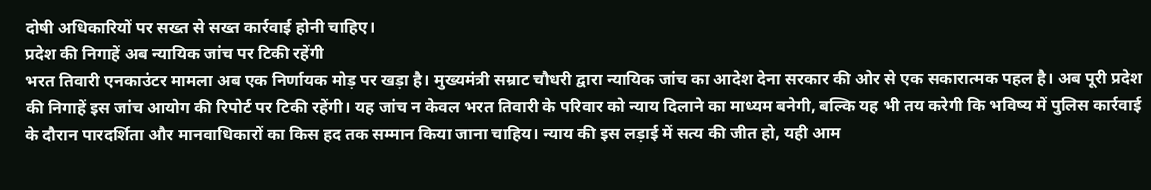दोषी अधिकारियों पर सख्त से सख्त कार्रवाई होनी चाहिए।
प्रदेश की निगाहें अब न्यायिक जांच पर टिकी रहेंगी
भरत तिवारी एनकाउंटर मामला अब एक निर्णायक मोड़ पर खड़ा है। मुख्यमंत्री सम्राट चौधरी द्वारा न्यायिक जांच का आदेश देना सरकार की ओर से एक सकारात्मक पहल है। अब पूरी प्रदेश की निगाहें इस जांच आयोग की रिपोर्ट पर टिकी रहेंगी। यह जांच न केवल भरत तिवारी के परिवार को न्याय दिलाने का माध्यम बनेगी, बल्कि यह भी तय करेगी कि भविष्य में पुलिस कार्रवाई के दौरान पारदर्शिता और मानवाधिकारों का किस हद तक सम्मान किया जाना चाहिय। न्याय की इस लड़ाई में सत्य की जीत हो, यही आम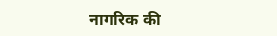नागरिक की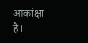आकांक्षा है।